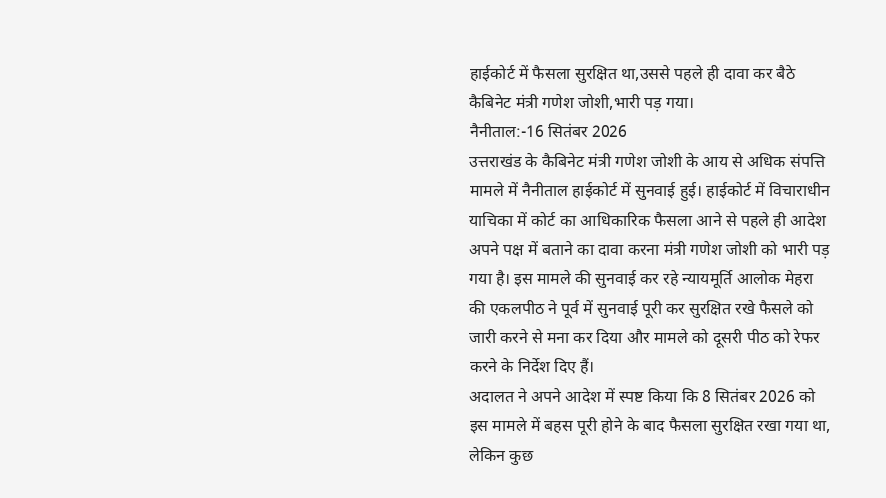हाईकोर्ट में फैसला सुरक्षित था,उससे पहले ही दावा कर बैठे कैबिनेट मंत्री गणेश जोशी,भारी पड़ गया।
नैनीताल:-16 सितंबर 2026
उत्तराखंड के कैबिनेट मंत्री गणेश जोशी के आय से अधिक संपत्ति मामले में नैनीताल हाईकोर्ट में सुनवाई हुई। हाईकोर्ट में विचाराधीन याचिका में कोर्ट का आधिकारिक फैसला आने से पहले ही आदेश अपने पक्ष में बताने का दावा करना मंत्री गणेश जोशी को भारी पड़ गया है। इस मामले की सुनवाई कर रहे न्यायमूर्ति आलोक मेहरा की एकलपीठ ने पूर्व में सुनवाई पूरी कर सुरक्षित रखे फैसले को जारी करने से मना कर दिया और मामले को दूसरी पीठ को रेफर करने के निर्देश दिए हैं।
अदालत ने अपने आदेश में स्पष्ट किया कि 8 सितंबर 2026 को इस मामले में बहस पूरी होने के बाद फैसला सुरक्षित रखा गया था, लेकिन कुछ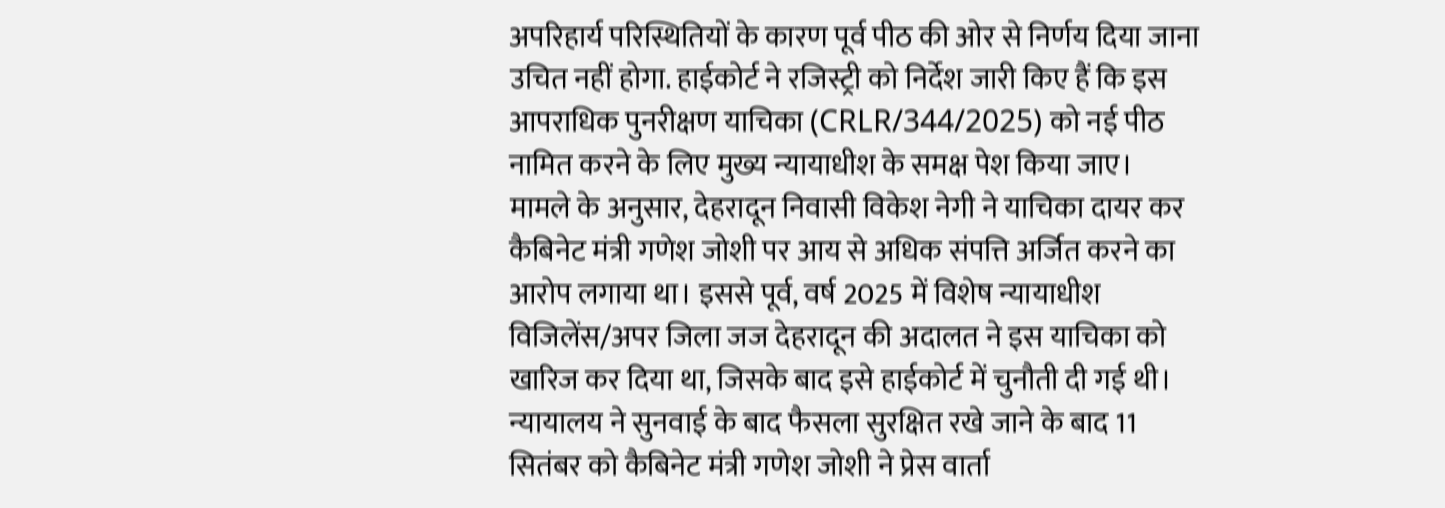अपरिहार्य परिस्थितियों के कारण पूर्व पीठ की ओर से निर्णय दिया जाना उचित नहीं होगा. हाईकोर्ट ने रजिस्ट्री को निर्देश जारी किए हैं कि इस आपराधिक पुनरीक्षण याचिका (CRLR/344/2025) को नई पीठ नामित करने के लिए मुख्य न्यायाधीश के समक्ष पेश किया जाए।
मामले के अनुसार, देहरादून निवासी विकेश नेगी ने याचिका दायर कर कैबिनेट मंत्री गणेश जोशी पर आय से अधिक संपत्ति अर्जित करने का आरोप लगाया था। इससे पूर्व, वर्ष 2025 में विशेष न्यायाधीश विजिलेंस/अपर जिला जज देहरादून की अदालत ने इस याचिका को खारिज कर दिया था, जिसके बाद इसे हाईकोर्ट में चुनौती दी गई थी।
न्यायालय ने सुनवाई के बाद फैसला सुरक्षित रखे जाने के बाद 11 सितंबर को कैबिनेट मंत्री गणेश जोशी ने प्रेस वार्ता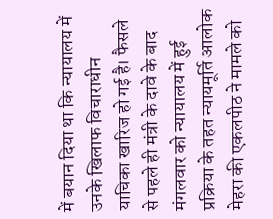में बयान दिया था कि न्यायालय में उनके खिलाफ विचाराधीन याचिका खारिज हो गई है। फैसले से पहले ही मंत्री के दावे के बाद मंगलवार को न्यायालय में हुई प्रक्रिया के तहत न्यायमूर्ति आलोक मेहरा की एकलपीठ ने मामले को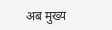अब मुख्य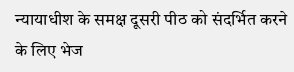न्यायाधीश के समक्ष दूसरी पीठ को संदर्भित करने के लिए भेज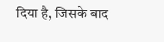दिया है, जिसके बाद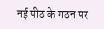नई पीठ के गठन पर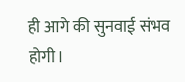ही आगे की सुनवाई संभव होगी।